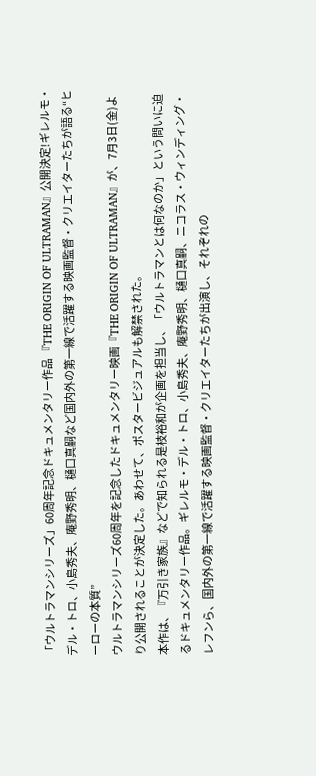「ウルトラマンシリーズ」60周年記念ドキュメンタリー作品 『THE ORIGIN OF ULTRAMAN』公開決定!ギレルモ・デル・トロ、小島秀夫、庵野秀明、樋口真嗣など国内外の第一線で活躍する映画監督・クリエイターたちが語る“ヒーローの本質”
ウルトラマンシリーズ60周年を記念したドキュメンタリー映画『THE ORIGIN OF ULTRAMAN』が、7月3日(金)より公開されることが決定した。あわせて、ポスタービジュアルも解禁された。
本作は、『万引き家族』などで知られる是枝裕和が企画を担当し、「ウルトラマンとは何なのか」という問いに迫るドキュメンタリー作品。ギレルモ・デル・トロ、小島秀夫、庵野秀明、樋口真嗣、ニコラス・ウィンディング・レフンら、国内外の第一線で活躍する映画監督・クリエイターたちが出演し、それぞれの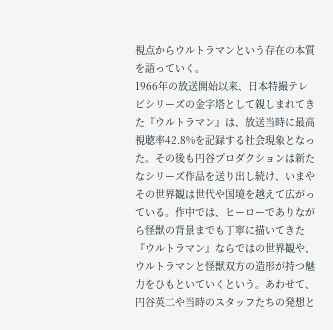視点からウルトラマンという存在の本質を語っていく。
1966年の放送開始以来、日本特撮テレビシリーズの金字塔として親しまれてきた『ウルトラマン』は、放送当時に最高視聴率42.8%を記録する社会現象となった。その後も円谷プロダクションは新たなシリーズ作品を送り出し続け、いまやその世界観は世代や国境を越えて広がっている。作中では、ヒーローでありながら怪獣の背景までも丁寧に描いてきた『ウルトラマン』ならではの世界観や、ウルトラマンと怪獣双方の造形が持つ魅力をひもといていくという。あわせて、円谷英二や当時のスタッフたちの発想と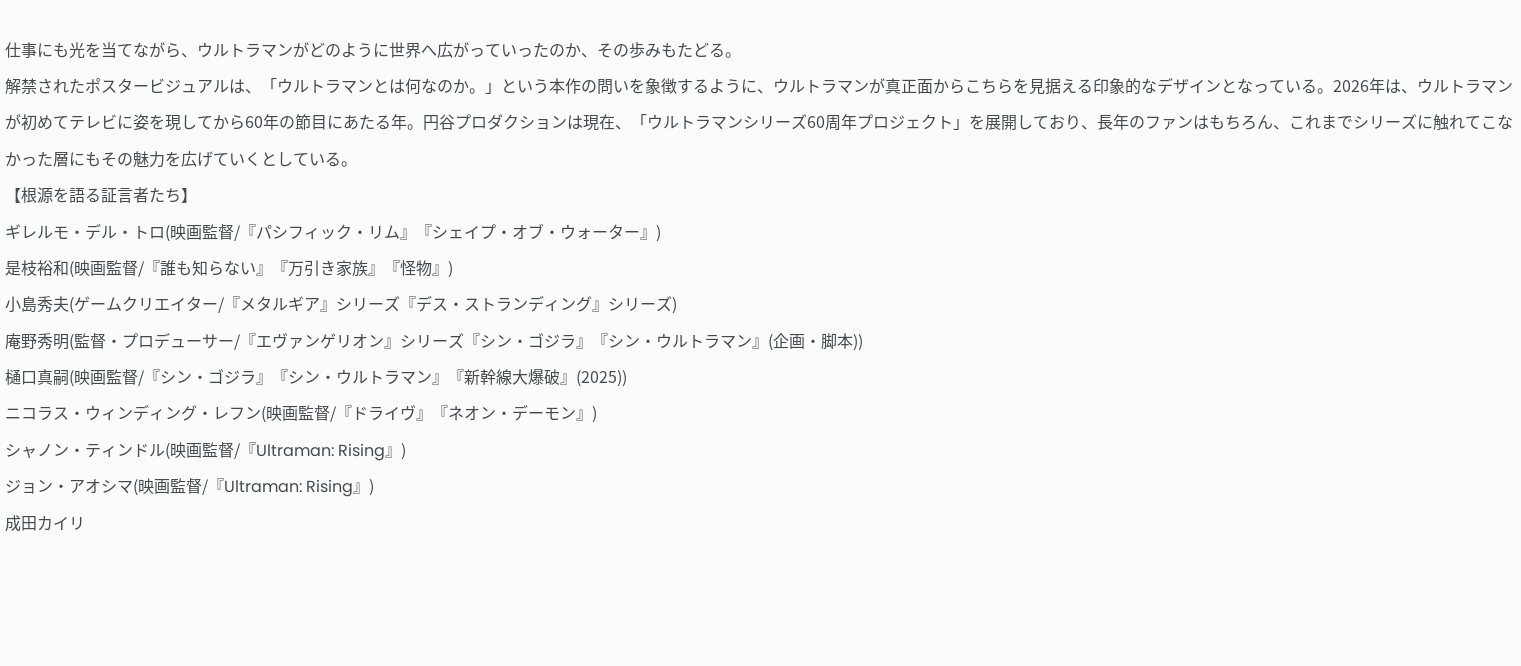仕事にも光を当てながら、ウルトラマンがどのように世界へ広がっていったのか、その歩みもたどる。
解禁されたポスタービジュアルは、「ウルトラマンとは何なのか。」という本作の問いを象徴するように、ウルトラマンが真正面からこちらを見据える印象的なデザインとなっている。2026年は、ウルトラマンが初めてテレビに姿を現してから60年の節目にあたる年。円谷プロダクションは現在、「ウルトラマンシリーズ60周年プロジェクト」を展開しており、長年のファンはもちろん、これまでシリーズに触れてこなかった層にもその魅力を広げていくとしている。
【根源を語る証言者たち】
ギレルモ・デル・トロ(映画監督/『パシフィック・リム』『シェイプ・オブ・ウォーター』)
是枝裕和(映画監督/『誰も知らない』『万引き家族』『怪物』)
小島秀夫(ゲームクリエイター/『メタルギア』シリーズ『デス・ストランディング』シリーズ)
庵野秀明(監督・プロデューサー/『エヴァンゲリオン』シリーズ『シン・ゴジラ』『シン・ウルトラマン』(企画・脚本))
樋口真嗣(映画監督/『シン・ゴジラ』『シン・ウルトラマン』『新幹線大爆破』(2025))
ニコラス・ウィンディング・レフン(映画監督/『ドライヴ』『ネオン・デーモン』)
シャノン・ティンドル(映画監督/『Ultraman: Rising』)
ジョン・アオシマ(映画監督/『Ultraman: Rising』)
成田カイリ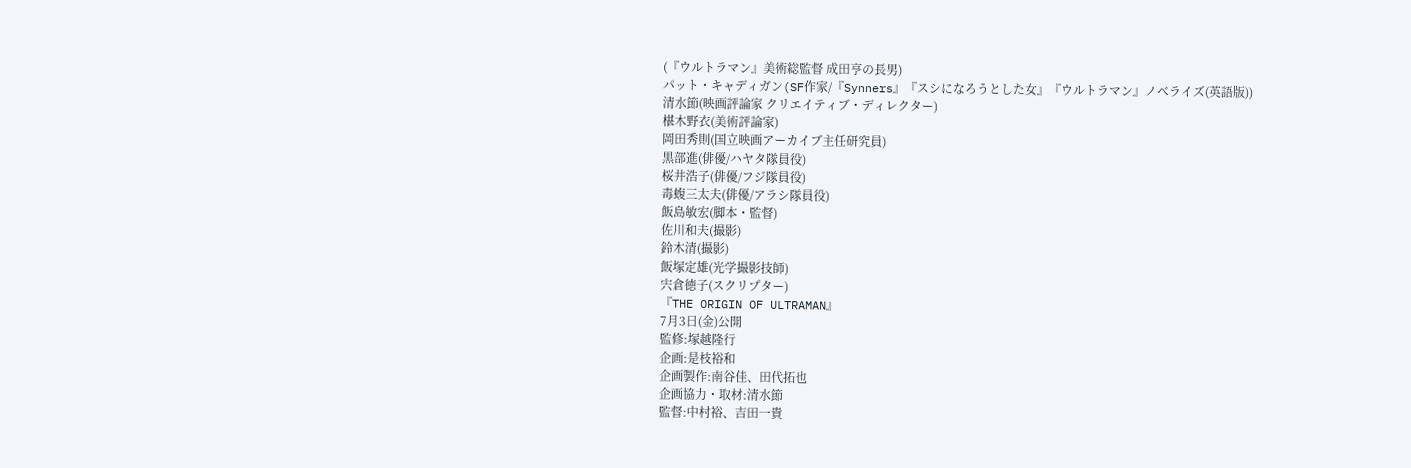(『ウルトラマン』美術総監督 成田亨の長男)
パット・キャディガン(SF作家/『Synners』『スシになろうとした女』『ウルトラマン』ノベライズ(英語版))
清水節(映画評論家 クリエイティブ・ディレクター)
椹木野衣(美術評論家)
岡田秀則(国立映画アーカイブ主任研究員)
黒部進(俳優/ハヤタ隊員役)
桜井浩子(俳優/フジ隊員役)
毒蝮三太夫(俳優/アラシ隊員役)
飯島敏宏(脚本・監督)
佐川和夫(撮影)
鈴木清(撮影)
飯塚定雄(光学撮影技師)
宍倉徳子(スクリプター)
『THE ORIGIN OF ULTRAMAN』
7月3日(金)公開
監修:塚越隆行
企画:是枝裕和
企画製作:南谷佳、田代拓也
企画協力・取材:清水節
監督:中村裕、吉田一貴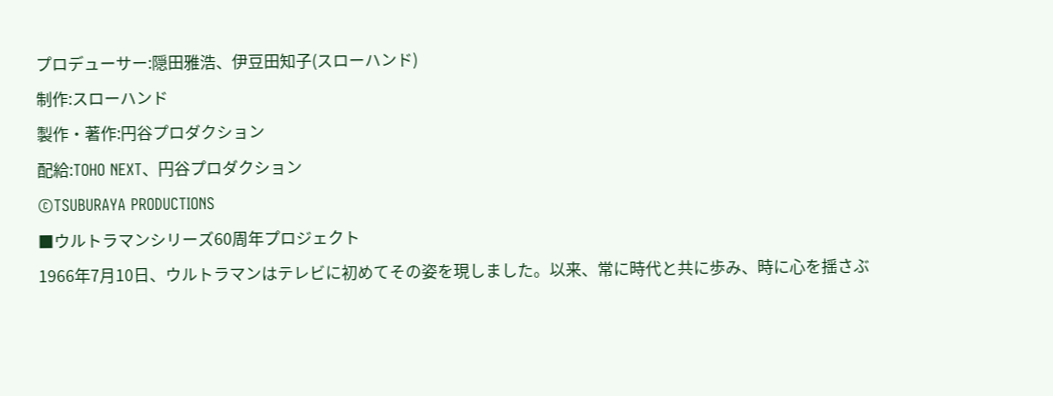プロデューサー:隠田雅浩、伊豆田知子(スローハンド)
制作:スローハンド
製作・著作:円谷プロダクション
配給:TOHO NEXT、円谷プロダクション
©TSUBURAYA PRODUCTIONS
■ウルトラマンシリーズ60周年プロジェクト
1966年7月10日、ウルトラマンはテレビに初めてその姿を現しました。以来、常に時代と共に歩み、時に心を揺さぶ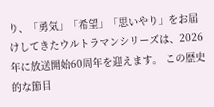り、「勇気」「希望」「思いやり」をお届けしてきたウルトラマンシリーズは、2026 年に放送開始60周年を迎えます。 この歴史的な節目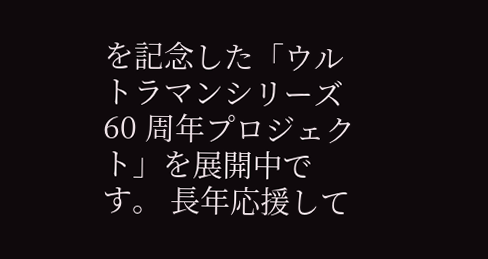を記念した「ウルトラマンシリーズ 60 周年プロジェクト」を展開中です。 長年応援して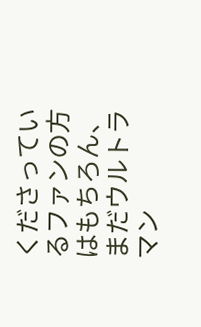くださっているファンの方はもちろん、まだウルトラマン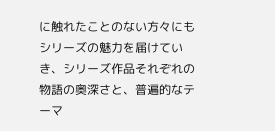に触れたことのない方々にもシリーズの魅力を届けていき、シリーズ作品それぞれの物語の奥深さと、普遍的なテーマ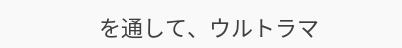を通して、ウルトラマ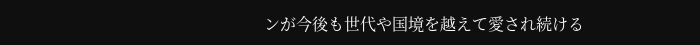ンが今後も世代や国境を越えて愛され続ける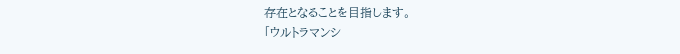存在となることを目指します。
「ウルトラマンシ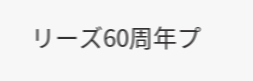リーズ60周年プ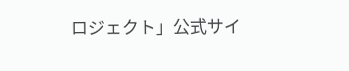ロジェクト」公式サイ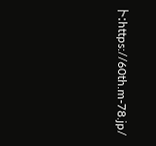ト:https://60th.m-78.jp/